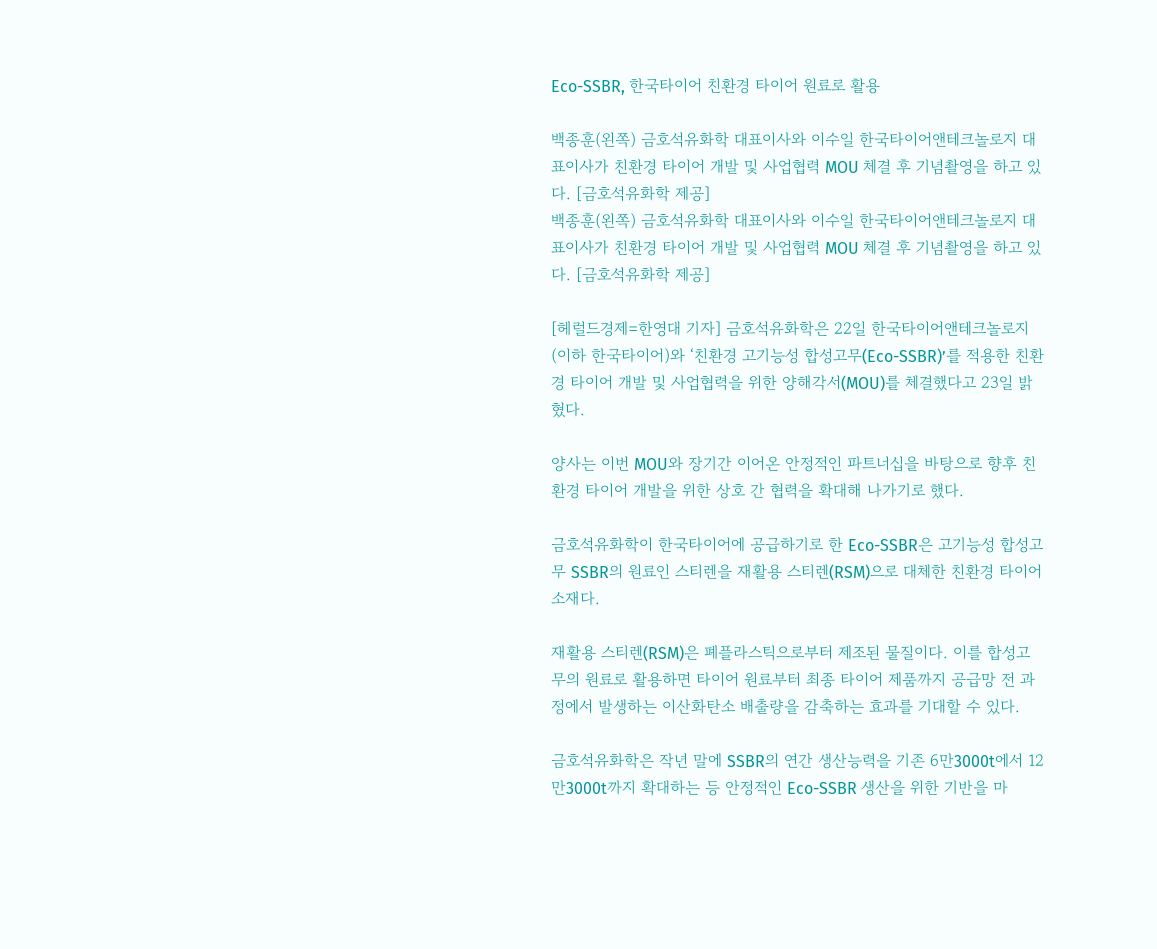Eco-SSBR, 한국타이어 친환경 타이어 원료로 활용

백종훈(왼쪽) 금호석유화학 대표이사와 이수일 한국타이어앤테크놀로지 대표이사가 친환경 타이어 개발 및 사업협력 MOU 체결 후 기념촬영을 하고 있다. [금호석유화학 제공]
백종훈(왼쪽) 금호석유화학 대표이사와 이수일 한국타이어앤테크놀로지 대표이사가 친환경 타이어 개발 및 사업협력 MOU 체결 후 기념촬영을 하고 있다. [금호석유화학 제공]

[헤럴드경제=한영대 기자] 금호석유화학은 22일 한국타이어앤테크놀로지(이하 한국타이어)와 ‘친환경 고기능성 합성고무(Eco-SSBR)’를 적용한 친환경 타이어 개발 및 사업협력을 위한 양해각서(MOU)를 체결했다고 23일 밝혔다.

양사는 이번 MOU와 장기간 이어온 안정적인 파트너십을 바탕으로 향후 친환경 타이어 개발을 위한 상호 간 협력을 확대해 나가기로 했다.

금호석유화학이 한국타이어에 공급하기로 한 Eco-SSBR은 고기능성 합성고무 SSBR의 원료인 스티렌을 재활용 스티렌(RSM)으로 대체한 친환경 타이어 소재다.

재활용 스티렌(RSM)은 폐플라스틱으로부터 제조된 물질이다. 이를 합성고무의 원료로 활용하면 타이어 원료부터 최종 타이어 제품까지 공급망 전 과정에서 발생하는 이산화탄소 배출량을 감축하는 효과를 기대할 수 있다.

금호석유화학은 작년 말에 SSBR의 연간 생산능력을 기존 6만3000t에서 12만3000t까지 확대하는 등 안정적인 Eco-SSBR 생산을 위한 기반을 마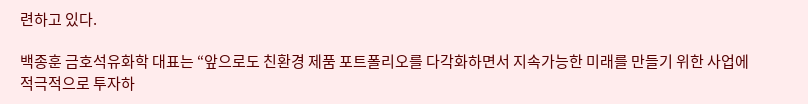련하고 있다.

백종훈 금호석유화학 대표는 “앞으로도 친환경 제품 포트폴리오를 다각화하면서 지속가능한 미래를 만들기 위한 사업에 적극적으로 투자하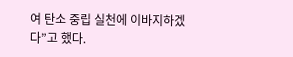여 탄소 중립 실천에 이바지하겠다”고 했다.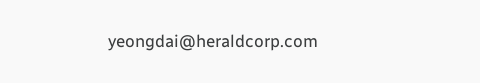yeongdai@heraldcorp.com